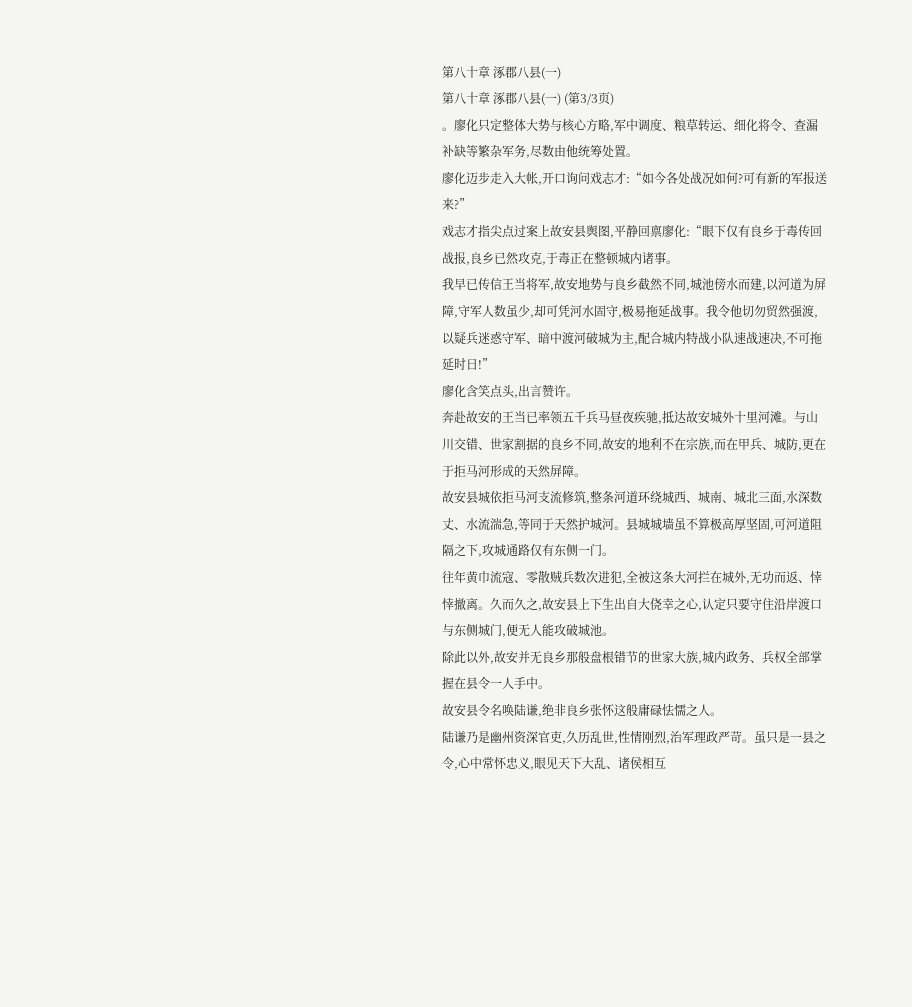第八十章 涿郡八县(一)
第八十章 涿郡八县(一) (第3/3页)
。廖化只定整体大势与核心方略,军中调度、粮草转运、细化将令、查漏补缺等繁杂军务,尽数由他统筹处置。
廖化迈步走入大帐,开口询问戏志才:“如今各处战况如何?可有新的军报送来?”
戏志才指尖点过案上故安县舆图,平静回禀廖化:“眼下仅有良乡于毒传回战报,良乡已然攻克,于毒正在整顿城内诸事。
我早已传信王当将军,故安地势与良乡截然不同,城池傍水而建,以河道为屏障,守军人数虽少,却可凭河水固守,极易拖延战事。我令他切勿贸然强渡,以疑兵迷惑守军、暗中渡河破城为主,配合城内特战小队速战速决,不可拖延时日!”
廖化含笑点头,出言赞许。
奔赴故安的王当已率领五千兵马昼夜疾驰,抵达故安城外十里河滩。与山川交错、世家割据的良乡不同,故安的地利不在宗族,而在甲兵、城防,更在于拒马河形成的天然屏障。
故安县城依拒马河支流修筑,整条河道环绕城西、城南、城北三面,水深数丈、水流湍急,等同于天然护城河。县城城墙虽不算极高厚坚固,可河道阻隔之下,攻城通路仅有东侧一门。
往年黄巾流寇、零散贼兵数次进犯,全被这条大河拦在城外,无功而返、悻悻撤离。久而久之,故安县上下生出自大侥幸之心,认定只要守住沿岸渡口与东侧城门,便无人能攻破城池。
除此以外,故安并无良乡那般盘根错节的世家大族,城内政务、兵权全部掌握在县令一人手中。
故安县令名唤陆谦,绝非良乡张怀这般庸碌怯懦之人。
陆谦乃是幽州资深官吏,久历乱世,性情刚烈,治军理政严苛。虽只是一县之令,心中常怀忠义,眼见天下大乱、诸侯相互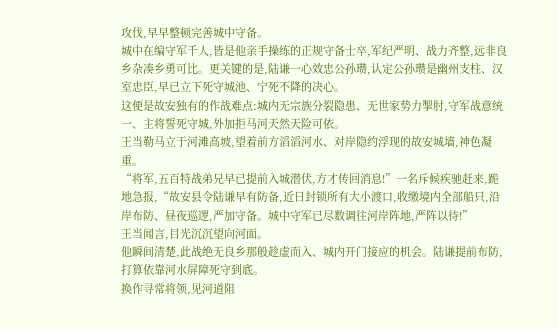攻伐,早早整顿完善城中守备。
城中在编守军千人,皆是他亲手操练的正规守备士卒,军纪严明、战力齐整,远非良乡杂凑乡勇可比。更关键的是,陆谦一心效忠公孙瓒,认定公孙瓒是幽州支柱、汉室忠臣,早已立下死守城池、宁死不降的决心。
这便是故安独有的作战难点:城内无宗族分裂隐患、无世家势力掣肘,守军战意统一、主将誓死守城,外加拒马河天然天险可依。
王当勒马立于河滩高坡,望着前方滔滔河水、对岸隐约浮现的故安城墙,神色凝重。
“将军,五百特战弟兄早已提前入城潜伏,方才传回消息!”一名斥候疾驰赶来,跪地急报,“故安县令陆谦早有防备,近日封锁所有大小渡口,收缴境内全部船只,沿岸布防、昼夜巡逻,严加守备。城中守军已尽数调往河岸阵地,严阵以待!”
王当闻言,目光沉沉望向河面。
他瞬间清楚,此战绝无良乡那般趁虚而入、城内开门接应的机会。陆谦提前布防,打算依靠河水屏障死守到底。
换作寻常将领,见河道阻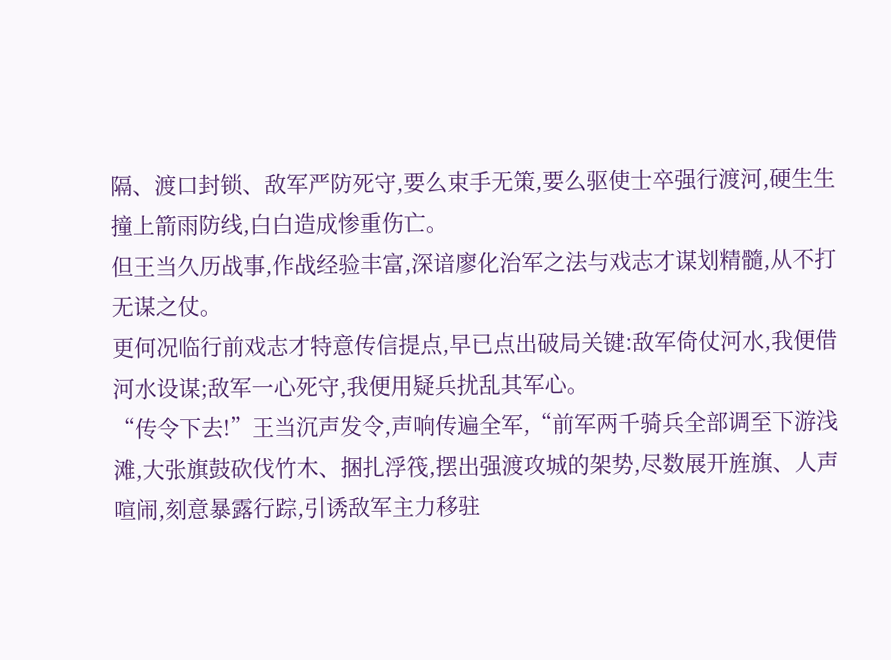隔、渡口封锁、敌军严防死守,要么束手无策,要么驱使士卒强行渡河,硬生生撞上箭雨防线,白白造成惨重伤亡。
但王当久历战事,作战经验丰富,深谙廖化治军之法与戏志才谋划精髓,从不打无谋之仗。
更何况临行前戏志才特意传信提点,早已点出破局关键:敌军倚仗河水,我便借河水设谋;敌军一心死守,我便用疑兵扰乱其军心。
“传令下去!”王当沉声发令,声响传遍全军,“前军两千骑兵全部调至下游浅滩,大张旗鼓砍伐竹木、捆扎浮筏,摆出强渡攻城的架势,尽数展开旌旗、人声喧闹,刻意暴露行踪,引诱敌军主力移驻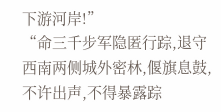下游河岸!”
“命三千步军隐匿行踪,退守西南两侧城外密林,偃旗息鼓,不许出声,不得暴露踪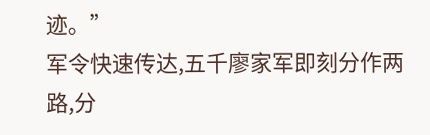迹。”
军令快速传达,五千廖家军即刻分作两路,分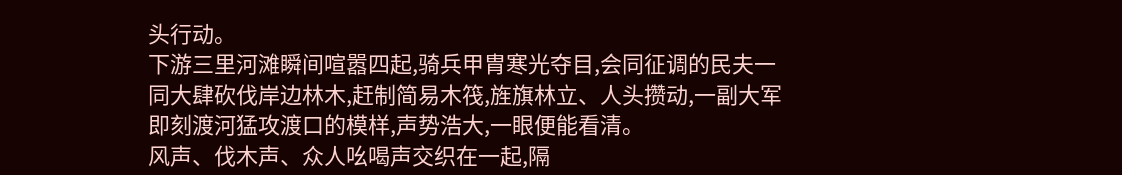头行动。
下游三里河滩瞬间喧嚣四起,骑兵甲胄寒光夺目,会同征调的民夫一同大肆砍伐岸边林木,赶制简易木筏,旌旗林立、人头攒动,一副大军即刻渡河猛攻渡口的模样,声势浩大,一眼便能看清。
风声、伐木声、众人吆喝声交织在一起,隔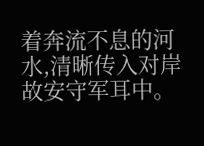着奔流不息的河水,清晰传入对岸故安守军耳中。